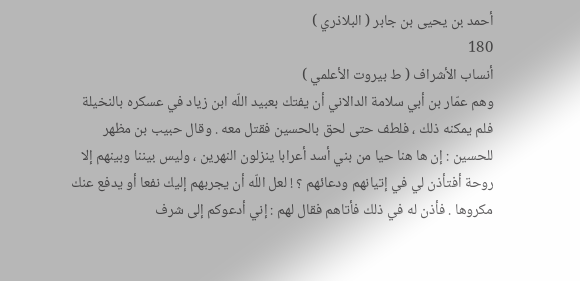أحمد بن يحيى بن جابر ( البلاذري )
180
أنساب الأشراف ( ط بيروت الأعلمي )
وهم عمّار بن أبي سلامة الدالاني أن يفتك بعبيد اللّه ابن زياد في عسكره بالنخيلة فلم يمكنه ذلك ، فلطف حتى لحق بالحسين فقتل معه . وقال حبيب بن مظهر للحسين : إن ها هنا حيا من بني أسد أعرابا ينزلون النهرين ، وليس بيننا وبينهم إلا روحة أفتأذن لي في إتيانهم ودعائهم ؟ ! لعل اللّه أن يجربهم إليك نفعا أو يدفع عنك مكروها . فأذن له في ذلك فأتاهم فقال لهم : إني أدعوكم إلى شرف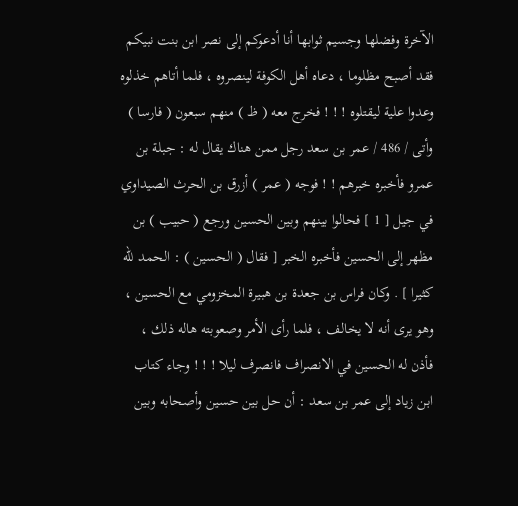الآخرة وفضلها وجسيم ثوابها أنا أدعوكم إلى نصر ابن بنت نبيكم فقد أصبح مظلوما ، دعاه أهل الكوفة لينصروه ، فلما أتاهم خذلوه وعدوا علية ليقتلوه ! ! ! فخرج معه ( ظ ) منهم سبعون ( فارسا ) وأتى / 486 / عمر بن سعد رجل ممن هناك يقال له : جبلة بن عمرو فأخبره خبرهم ! ! فوجه ( عمر ) أزرق بن الحرث الصيداوي في جيل [ 1 ] فحالوا بينهم وبين الحسين ورجع ( حبيب ) بن مظهر إلى الحسين فأخبره الخبر [ فقال ( الحسين ) : الحمد للّه كثيرا ] . وكان فراس بن جعدة بن هبيرة المخزومي مع الحسين ، وهو يرى أنه لا يخالف ، فلما رأى الأمر وصعوبته هاله ذلك ، فأذن له الحسين في الانصراف فانصرف ليلا ! ! ! وجاء كتاب ابن زياد إلى عمر بن سعد : أن حل بين حسين وأصحابه وبين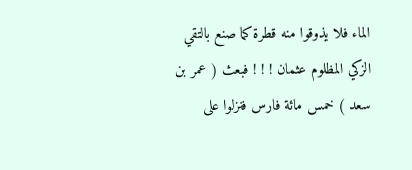الماء فلا يذوقوا منه قطرة كما صنع بالتقي الزكي المظلوم عثمان ! ! ! فبعث ( عمر بن سعد ) خمس مائة فارس فنزلوا على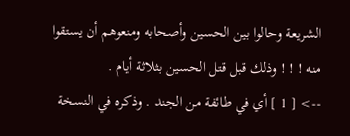الشريعة وحالوا بين الحسين وأصحابه ومنعوهم أن يستقوا منه ! ! ! وذلك قبل قتل الحسين بثلاثة أيام .
--> [ 1 ] أي في طائفة من الجند . وذكره في النسخة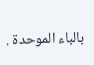بالباء الموحدة .